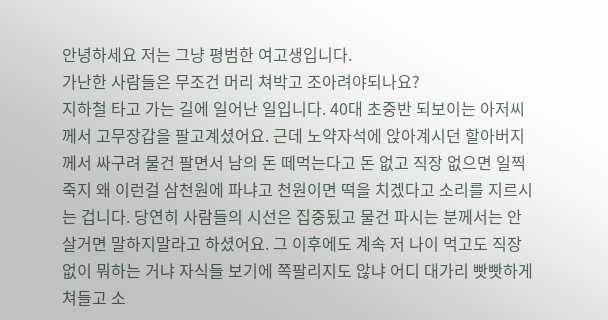안녕하세요 저는 그냥 평범한 여고생입니다.
가난한 사람들은 무조건 머리 쳐박고 조아려야되나요?
지하철 타고 가는 길에 일어난 일입니다. 40대 초중반 되보이는 아저씨께서 고무장갑을 팔고계셨어요. 근데 노약자석에 앉아계시던 할아버지께서 싸구려 물건 팔면서 남의 돈 떼먹는다고 돈 없고 직장 없으면 일찍 죽지 왜 이런걸 삼천원에 파냐고 천원이면 떡을 치겠다고 소리를 지르시는 겁니다. 당연히 사람들의 시선은 집중됬고 물건 파시는 분께서는 안살거면 말하지말라고 하셨어요. 그 이후에도 계속 저 나이 먹고도 직장 없이 뭐하는 거냐 자식들 보기에 쪽팔리지도 않냐 어디 대가리 빳빳하게 쳐들고 소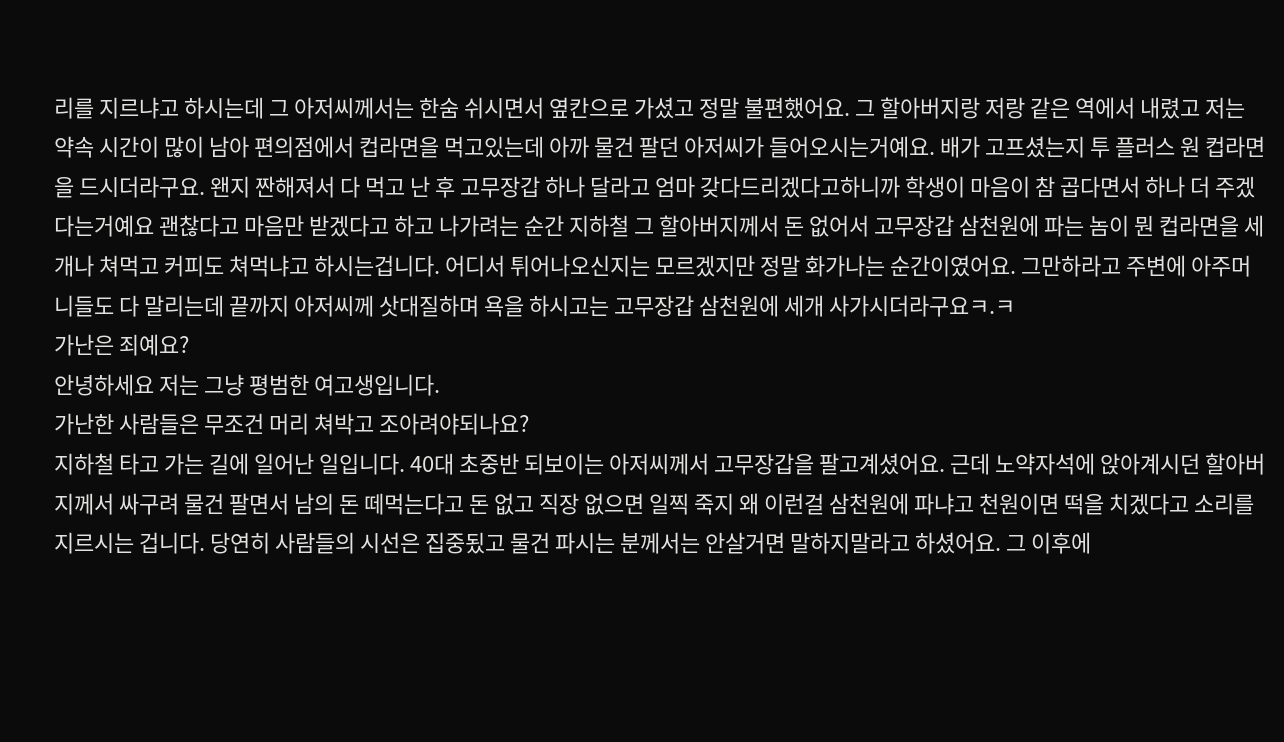리를 지르냐고 하시는데 그 아저씨께서는 한숨 쉬시면서 옆칸으로 가셨고 정말 불편했어요. 그 할아버지랑 저랑 같은 역에서 내렸고 저는 약속 시간이 많이 남아 편의점에서 컵라면을 먹고있는데 아까 물건 팔던 아저씨가 들어오시는거예요. 배가 고프셨는지 투 플러스 원 컵라면을 드시더라구요. 왠지 짠해져서 다 먹고 난 후 고무장갑 하나 달라고 엄마 갖다드리겠다고하니까 학생이 마음이 참 곱다면서 하나 더 주겠다는거예요 괜찮다고 마음만 받겠다고 하고 나가려는 순간 지하철 그 할아버지께서 돈 없어서 고무장갑 삼천원에 파는 놈이 뭔 컵라면을 세개나 쳐먹고 커피도 쳐먹냐고 하시는겁니다. 어디서 튀어나오신지는 모르겠지만 정말 화가나는 순간이였어요. 그만하라고 주변에 아주머니들도 다 말리는데 끝까지 아저씨께 삿대질하며 욕을 하시고는 고무장갑 삼천원에 세개 사가시더라구요ㅋ.ㅋ
가난은 죄예요?
안녕하세요 저는 그냥 평범한 여고생입니다.
가난한 사람들은 무조건 머리 쳐박고 조아려야되나요?
지하철 타고 가는 길에 일어난 일입니다. 40대 초중반 되보이는 아저씨께서 고무장갑을 팔고계셨어요. 근데 노약자석에 앉아계시던 할아버지께서 싸구려 물건 팔면서 남의 돈 떼먹는다고 돈 없고 직장 없으면 일찍 죽지 왜 이런걸 삼천원에 파냐고 천원이면 떡을 치겠다고 소리를 지르시는 겁니다. 당연히 사람들의 시선은 집중됬고 물건 파시는 분께서는 안살거면 말하지말라고 하셨어요. 그 이후에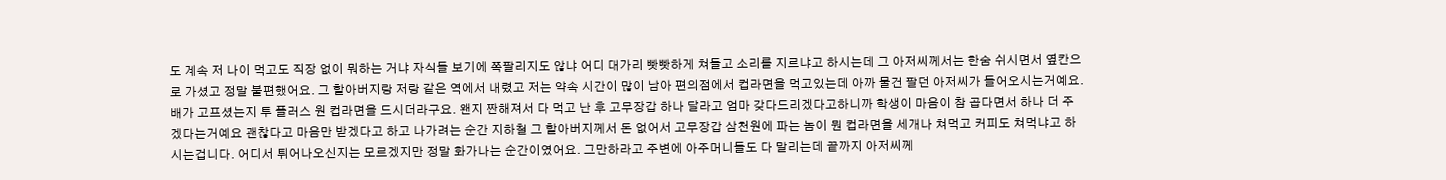도 계속 저 나이 먹고도 직장 없이 뭐하는 거냐 자식들 보기에 쪽팔리지도 않냐 어디 대가리 빳빳하게 쳐들고 소리를 지르냐고 하시는데 그 아저씨께서는 한숨 쉬시면서 옆칸으로 가셨고 정말 불편했어요. 그 할아버지랑 저랑 같은 역에서 내렸고 저는 약속 시간이 많이 남아 편의점에서 컵라면을 먹고있는데 아까 물건 팔던 아저씨가 들어오시는거예요. 배가 고프셨는지 투 플러스 원 컵라면을 드시더라구요. 왠지 짠해져서 다 먹고 난 후 고무장갑 하나 달라고 엄마 갖다드리겠다고하니까 학생이 마음이 참 곱다면서 하나 더 주겠다는거예요 괜찮다고 마음만 받겠다고 하고 나가려는 순간 지하철 그 할아버지께서 돈 없어서 고무장갑 삼천원에 파는 놈이 뭔 컵라면을 세개나 쳐먹고 커피도 쳐먹냐고 하시는겁니다. 어디서 튀어나오신지는 모르겠지만 정말 화가나는 순간이였어요. 그만하라고 주변에 아주머니들도 다 말리는데 끝까지 아저씨께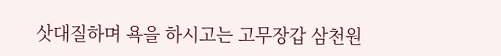삿대질하며 욕을 하시고는 고무장갑 삼천원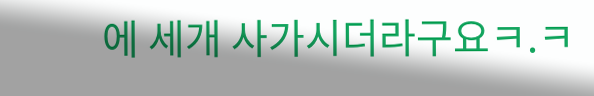에 세개 사가시더라구요ㅋ.ㅋ